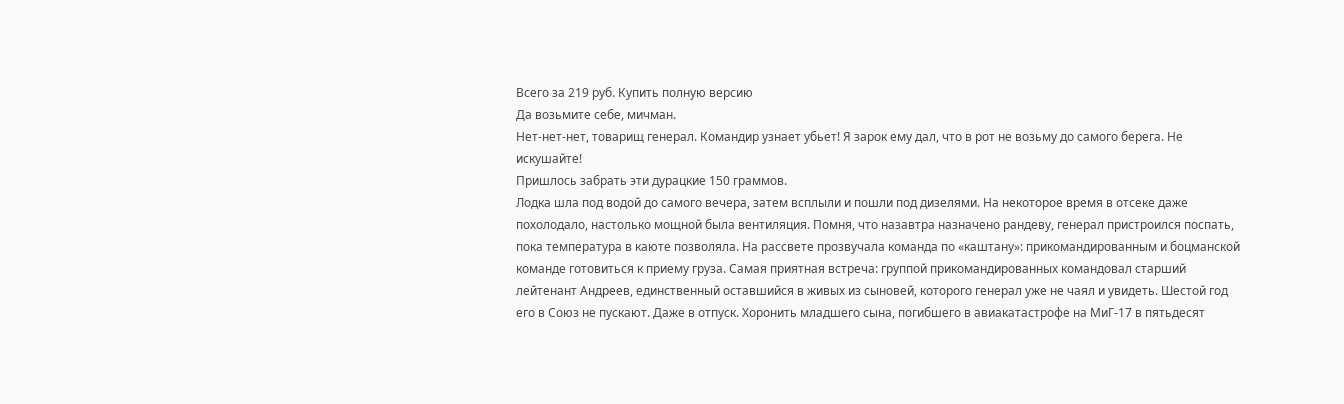Всего за 219 руб. Купить полную версию
Да возьмите себе, мичман.
Нет-нет-нет, товарищ генерал. Командир узнает убьет! Я зарок ему дал, что в рот не возьму до самого берега. Не искушайте!
Пришлось забрать эти дурацкие 150 граммов.
Лодка шла под водой до самого вечера, затем всплыли и пошли под дизелями. На некоторое время в отсеке даже похолодало, настолько мощной была вентиляция. Помня, что назавтра назначено рандеву, генерал пристроился поспать, пока температура в каюте позволяла. На рассвете прозвучала команда по «каштану»: прикомандированным и боцманской команде готовиться к приему груза. Самая приятная встреча: группой прикомандированных командовал старший лейтенант Андреев, единственный оставшийся в живых из сыновей, которого генерал уже не чаял и увидеть. Шестой год его в Союз не пускают. Даже в отпуск. Хоронить младшего сына, погибшего в авиакатастрофе на МиГ-17 в пятьдесят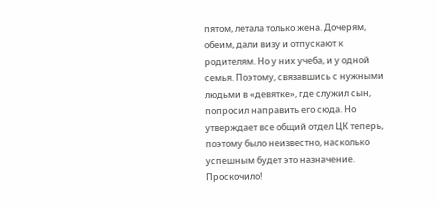пятом, летала только жена. Дочерям, обеим, дали визу и отпускают к родителям. Но у них учеба, и у одной семья. Поэтому, связавшись с нужными людьми в «девятке», где служил сын, попросил направить его сюда. Но утверждает все общий отдел ЦК теперь, поэтому было неизвестно, насколько успешным будет это назначение. Проскочило!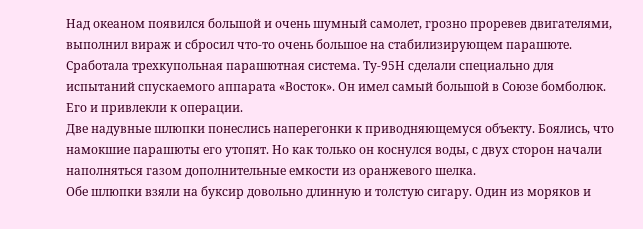Над океаном появился большой и очень шумный самолет, грозно проревев двигателями, выполнил вираж и сбросил что-то очень большое на стабилизирующем парашюте. Сработала трехкупольная парашютная система. Ту-95Н сделали специально для испытаний спускаемого аппарата «Восток». Он имел самый большой в Союзе бомболюк. Его и привлекли к операции.
Две надувные шлюпки понеслись наперегонки к приводняющемуся объекту. Боялись, что намокшие парашюты его утопят. Но как только он коснулся воды, с двух сторон начали наполняться газом дополнительные емкости из оранжевого шелка.
Обе шлюпки взяли на буксир довольно длинную и толстую сигару. Один из моряков и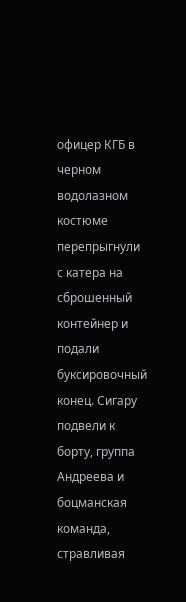офицер КГБ в черном водолазном костюме перепрыгнули с катера на сброшенный контейнер и подали буксировочный конец. Сигару подвели к борту, группа Андреева и боцманская команда, стравливая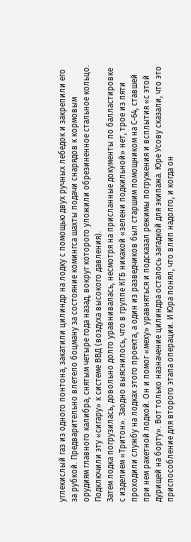углекислый газ из одного понтона, закатили цилиндр на лодку с помощью двух ручных лебедок и закрепили его за рубкой. Предварительно влетело боцману за состояние комингса шахты подачи снарядов к кормовым орудиям главного калибра, снятым четыре года назад, вокруг которого уложили обрезиненное стальное кольцо. Подключили эту «сигару» к системе ВВД (воздуха высокого давления).
Затем лодка погрузилась, довольно долго уравнивалась, несмотря на присланные документы по балластировке с изделием «Тритон». Заодно выяснилось, что в группе КГБ никакой «зелени подкильной» нет, трое из пяти проходили службу на лодках этого проекта, а один из разведчиков был старшим помощником на С-64, ставшей при нем ракетной лодкой. Он и помог «меху» уравняться и подсказал режимы погружения и всплытия «с этой дурищей на борту». Вот только назначение цилиндра осталось загадкой для экипажа. Юре Усову сказали, что это приспособление для второго этапа операции. И Юра понял, что влип надолго, и когда он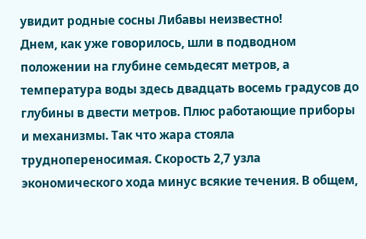увидит родные сосны Либавы неизвестно!
Днем, как уже говорилось, шли в подводном положении на глубине семьдесят метров, а температура воды здесь двадцать восемь градусов до глубины в двести метров. Плюс работающие приборы и механизмы. Так что жара стояла труднопереносимая. Скорость 2,7 узла экономического хода минус всякие течения. В общем,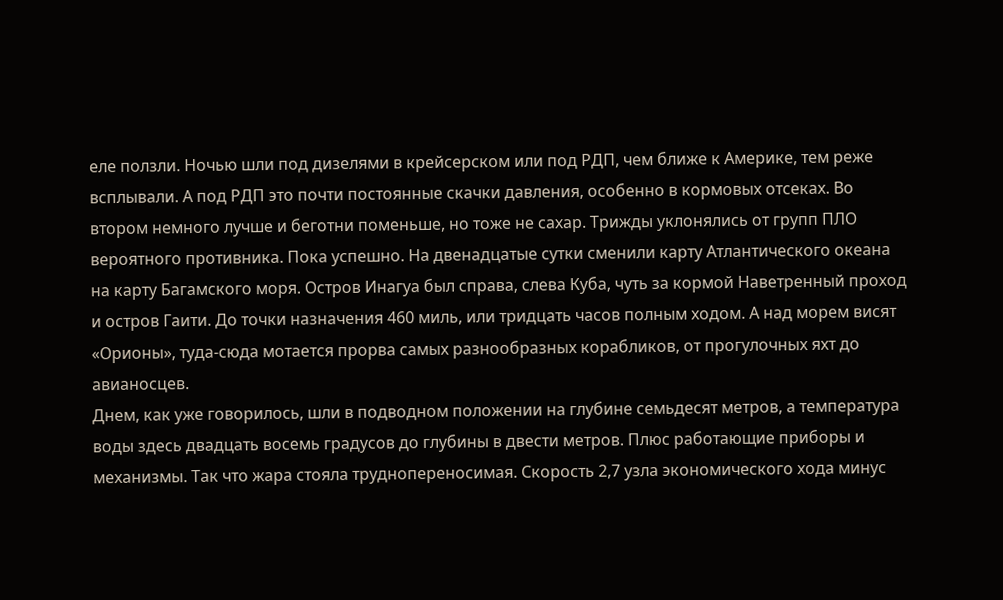еле ползли. Ночью шли под дизелями в крейсерском или под РДП, чем ближе к Америке, тем реже всплывали. А под РДП это почти постоянные скачки давления, особенно в кормовых отсеках. Во втором немного лучше и беготни поменьше, но тоже не сахар. Трижды уклонялись от групп ПЛО вероятного противника. Пока успешно. На двенадцатые сутки сменили карту Атлантического океана на карту Багамского моря. Остров Инагуа был справа, слева Куба, чуть за кормой Наветренный проход и остров Гаити. До точки назначения 460 миль, или тридцать часов полным ходом. А над морем висят «Орионы», туда-сюда мотается прорва самых разнообразных корабликов, от прогулочных яхт до авианосцев.
Днем, как уже говорилось, шли в подводном положении на глубине семьдесят метров, а температура воды здесь двадцать восемь градусов до глубины в двести метров. Плюс работающие приборы и механизмы. Так что жара стояла труднопереносимая. Скорость 2,7 узла экономического хода минус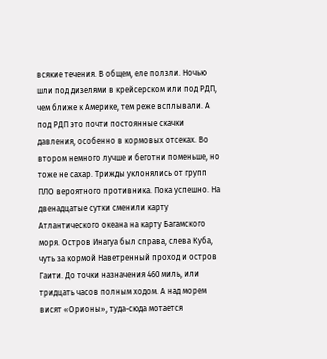всякие течения. В общем, еле ползли. Ночью шли под дизелями в крейсерском или под РДП, чем ближе к Америке, тем реже всплывали. А под РДП это почти постоянные скачки давления, особенно в кормовых отсеках. Во втором немного лучше и беготни поменьше, но тоже не сахар. Трижды уклонялись от групп ПЛО вероятного противника. Пока успешно. На двенадцатые сутки сменили карту Атлантического океана на карту Багамского моря. Остров Инагуа был справа, слева Куба, чуть за кормой Наветренный проход и остров Гаити. До точки назначения 460 миль, или тридцать часов полным ходом. А над морем висят «Орионы», туда-сюда мотается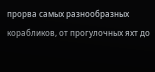прорва самых разнообразных корабликов, от прогулочных яхт до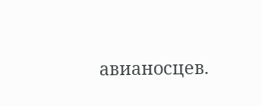авианосцев.